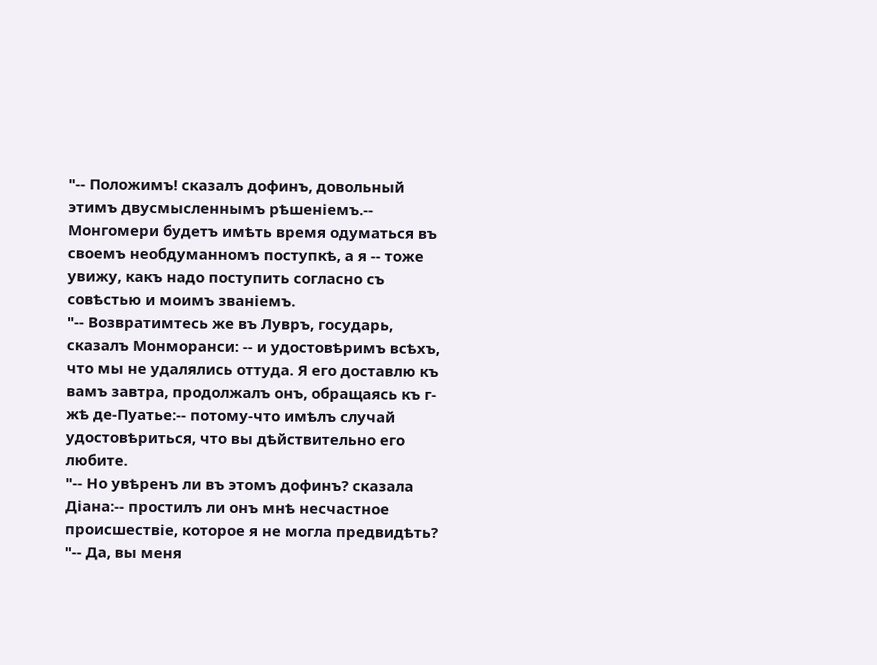"-- Положимъ! сказалъ дофинъ, довольный этимъ двусмысленнымъ рѣшеніемъ.-- Монгомери будетъ имѣть время одуматься въ своемъ необдуманномъ поступкѣ, а я -- тоже увижу, какъ надо поступить согласно съ совѣстью и моимъ званіемъ.
"-- Возвратимтесь же въ Лувръ, государь, сказалъ Монморанси: -- и удостовѣримъ всѣхъ, что мы не удалялись оттуда. Я его доставлю къ вамъ завтра, продолжалъ онъ, обращаясь къ г-жѣ де-Пуатье:-- потому-что имѣлъ случай удостовѣриться, что вы дѣйствительно его любите.
"-- Но увѣренъ ли въ этомъ дофинъ? сказала Діана:-- простилъ ли онъ мнѣ несчастное происшествіе, которое я не могла предвидѣть?
"-- Да, вы меня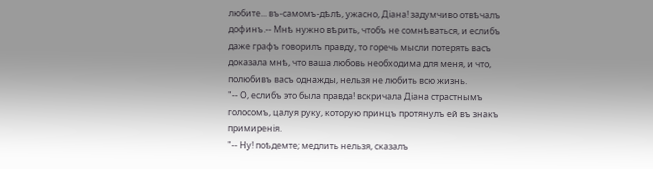любите... въ-самомъ-дѣлѣ, ужасно, Діана! задумчиво отвѣчалъ дофинъ.-- Мнѣ нужно вѣрить, чтобъ не сомнѣваться, и еслибъ даже графъ говорилъ правду, то горечь мысли потерять васъ доказала мнѣ, что ваша любовь необходима для меня, и что, полюбивъ васъ однажды, нельзя не любить всю жизнь.
"-- О, еслибъ это была правда! вскричала Діана страстнымъ голосомъ, цалуя руку, которую принцъ протянулъ ей въ знакъ примиренія.
"-- Ну! поѣдемте; медлить нельзя, сказалъ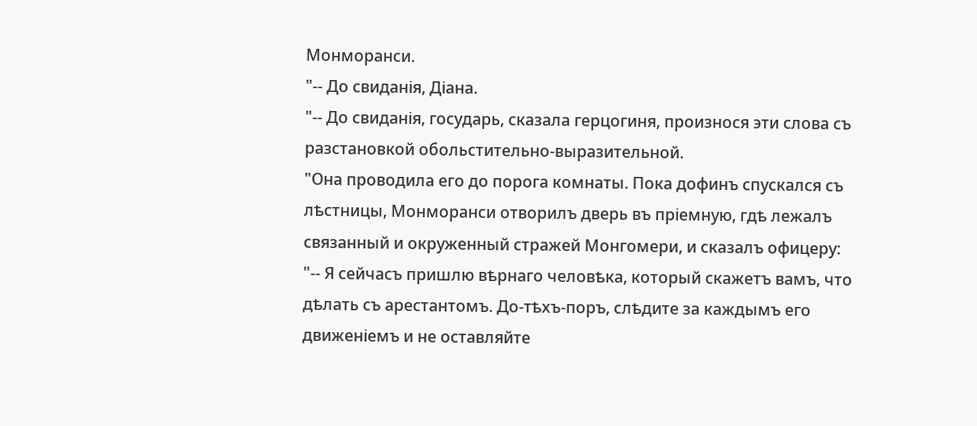Монморанси.
"-- До свиданія, Діана.
"-- До свиданія, государь, сказала герцогиня, произнося эти слова съ разстановкой обольстительно-выразительной.
"Она проводила его до порога комнаты. Пока дофинъ спускался съ лѣстницы, Монморанси отворилъ дверь въ пріемную, гдѣ лежалъ связанный и окруженный стражей Монгомери, и сказалъ офицеру:
"-- Я сейчасъ пришлю вѣрнаго человѣка, который скажетъ вамъ, что дѣлать съ арестантомъ. До-тѣхъ-поръ, слѣдите за каждымъ его движеніемъ и не оставляйте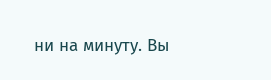ни на минуту. Вы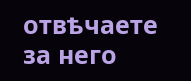отвѣчаете за него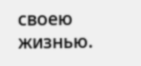своею жизнью.